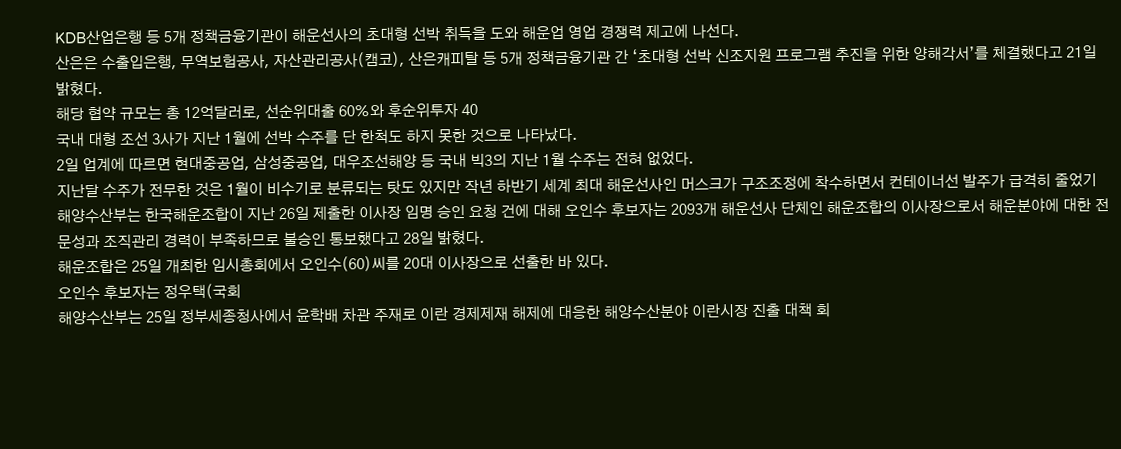KDB산업은행 등 5개 정책금융기관이 해운선사의 초대형 선박 취득을 도와 해운업 영업 경쟁력 제고에 나선다.
산은은 수출입은행, 무역보험공사, 자산관리공사(캠코), 산은캐피탈 등 5개 정책금융기관 간 ‘초대형 선박 신조지원 프로그램 추진을 위한 양해각서’를 체결했다고 21일 밝혔다.
해당 협약 규모는 총 12억달러로, 선순위대출 60%와 후순위투자 40
국내 대형 조선 3사가 지난 1월에 선박 수주를 단 한척도 하지 못한 것으로 나타났다.
2일 업계에 따르면 현대중공업, 삼성중공업, 대우조선해양 등 국내 빅3의 지난 1월 수주는 전혀 없었다.
지난달 수주가 전무한 것은 1월이 비수기로 분류되는 탓도 있지만 작년 하반기 세계 최대 해운선사인 머스크가 구조조정에 착수하면서 컨테이너선 발주가 급격히 줄었기
해양수산부는 한국해운조합이 지난 26일 제출한 이사장 임명 승인 요청 건에 대해 오인수 후보자는 2093개 해운선사 단체인 해운조합의 이사장으로서 해운분야에 대한 전문성과 조직관리 경력이 부족하므로 불승인 통보했다고 28일 밝혔다.
해운조합은 25일 개최한 임시총회에서 오인수(60)씨를 20대 이사장으로 선출한 바 있다.
오인수 후보자는 정우택(국회
해양수산부는 25일 정부세종청사에서 윤학배 차관 주재로 이란 경제제재 해제에 대응한 해양수산분야 이란시장 진출 대책 회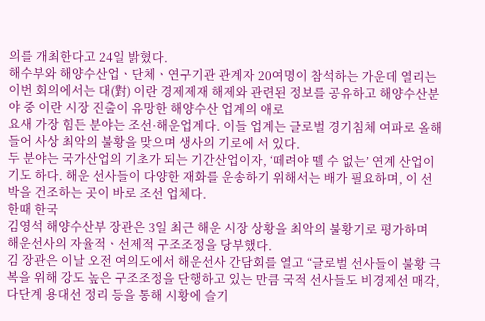의를 개최한다고 24일 밝혔다.
해수부와 해양수산업ㆍ단체ㆍ연구기관 관계자 20여명이 참석하는 가운데 열리는 이번 회의에서는 대(對) 이란 경제제재 해제와 관련된 정보를 공유하고 해양수산분야 중 이란 시장 진출이 유망한 해양수산 업계의 애로
요새 가장 힘든 분야는 조선·해운업계다. 이들 업계는 글로벌 경기침체 여파로 올해 들어 사상 최악의 불황을 맞으며 생사의 기로에 서 있다.
두 분야는 국가산업의 기초가 되는 기간산업이자, ‘떼려야 뗄 수 없는’ 연계 산업이기도 하다. 해운 선사들이 다양한 재화를 운송하기 위해서는 배가 필요하며, 이 선박을 건조하는 곳이 바로 조선 업체다.
한때 한국
김영석 해양수산부 장관은 3일 최근 해운 시장 상황을 최악의 불황기로 평가하며 해운선사의 자율적ㆍ선제적 구조조정을 당부했다.
김 장관은 이날 오전 여의도에서 해운선사 간담회를 열고 “글로벌 선사들이 불황 극복을 위해 강도 높은 구조조정을 단행하고 있는 만큼 국적 선사들도 비경제선 매각, 다단계 용대선 정리 등을 통해 시황에 슬기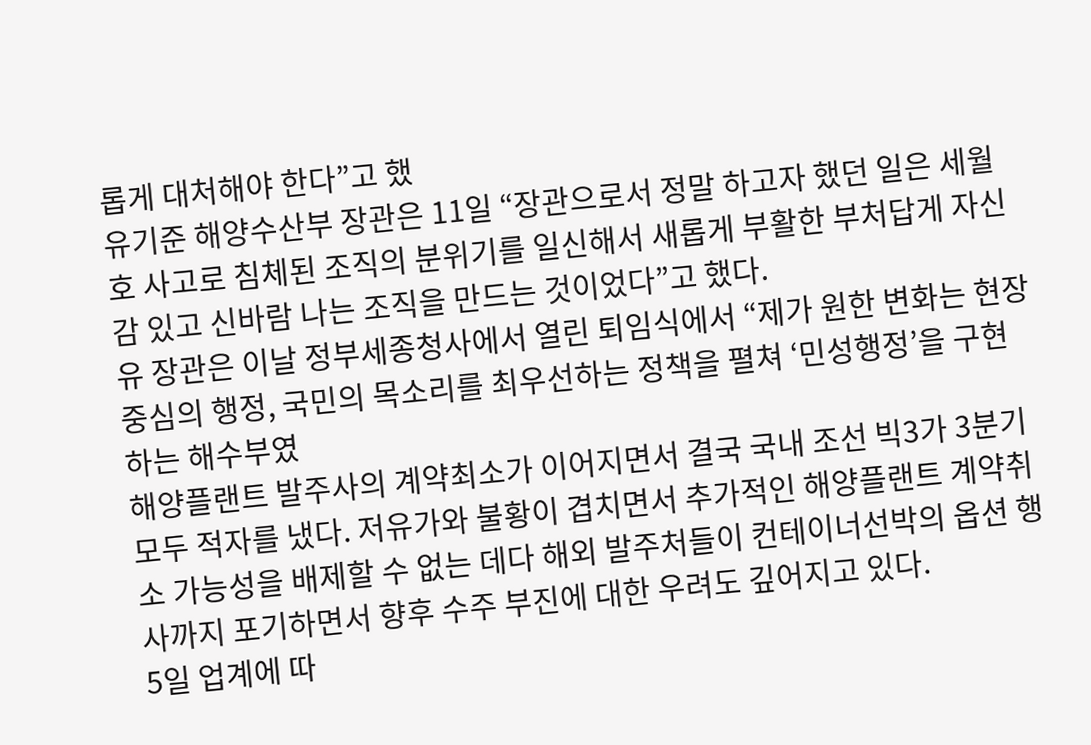롭게 대처해야 한다”고 했
유기준 해양수산부 장관은 11일 “장관으로서 정말 하고자 했던 일은 세월호 사고로 침체된 조직의 분위기를 일신해서 새롭게 부활한 부처답게 자신감 있고 신바람 나는 조직을 만드는 것이었다”고 했다.
유 장관은 이날 정부세종청사에서 열린 퇴임식에서 “제가 원한 변화는 현장 중심의 행정, 국민의 목소리를 최우선하는 정책을 펼쳐 ‘민성행정’을 구현하는 해수부였
해양플랜트 발주사의 계약최소가 이어지면서 결국 국내 조선 빅3가 3분기 모두 적자를 냈다. 저유가와 불황이 겹치면서 추가적인 해양플랜트 계약취소 가능성을 배제할 수 없는 데다 해외 발주처들이 컨테이너선박의 옵션 행사까지 포기하면서 향후 수주 부진에 대한 우려도 깊어지고 있다.
5일 업계에 따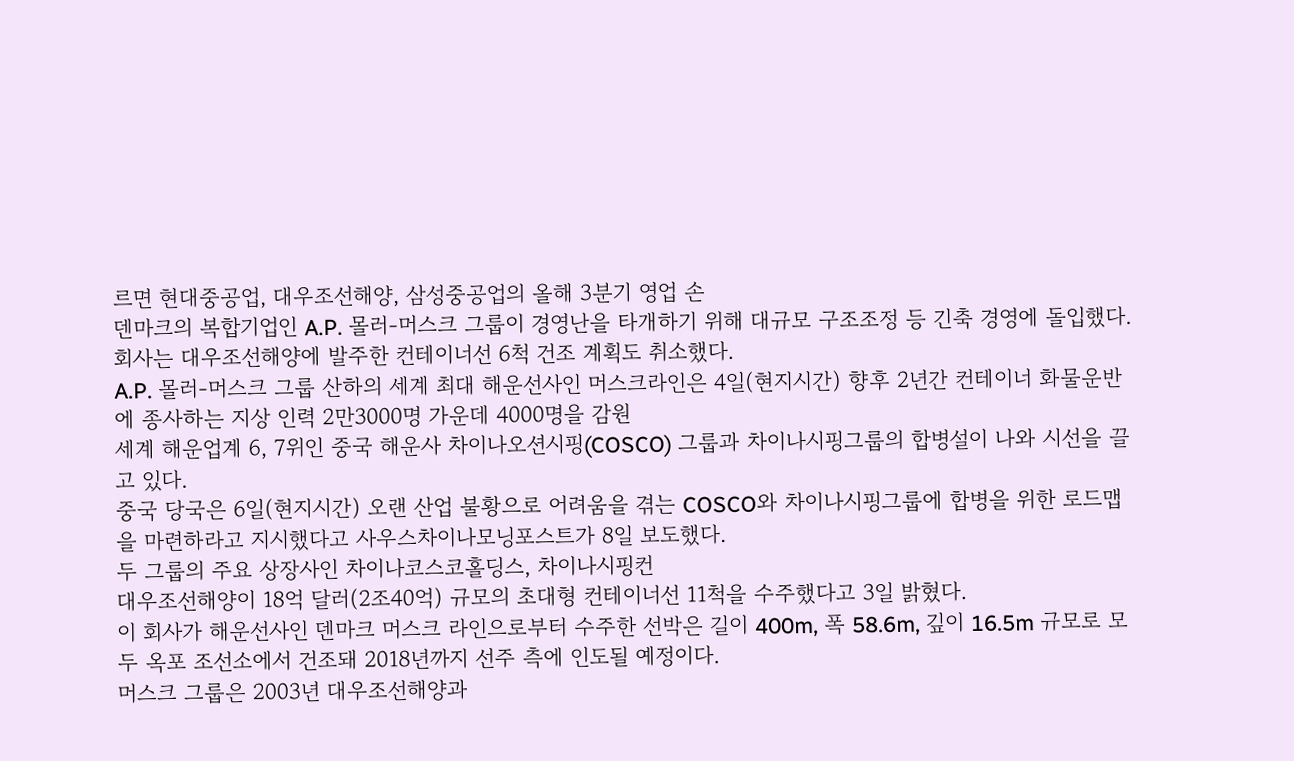르면 현대중공업, 대우조선해양, 삼성중공업의 올해 3분기 영업 손
덴마크의 복합기업인 A.P. 몰러-머스크 그룹이 경영난을 타개하기 위해 대규모 구조조정 등 긴축 경영에 돌입했다. 회사는 대우조선해양에 발주한 컨테이너선 6척 건조 계획도 취소했다.
A.P. 몰러-머스크 그룹 산하의 세계 최대 해운선사인 머스크라인은 4일(현지시간) 향후 2년간 컨테이너 화물운반에 종사하는 지상 인력 2만3000명 가운데 4000명을 감원
세계 해운업계 6, 7위인 중국 해운사 차이나오션시핑(COSCO) 그룹과 차이나시핑그룹의 합병설이 나와 시선을 끌고 있다.
중국 당국은 6일(현지시간) 오랜 산업 불황으로 어려움을 겪는 COSCO와 차이나시핑그룹에 합병을 위한 로드맵을 마련하라고 지시했다고 사우스차이나모닝포스트가 8일 보도했다.
두 그룹의 주요 상장사인 차이나코스코홀딩스, 차이나시핑컨
대우조선해양이 18억 달러(2조40억) 규모의 초대형 컨테이너선 11척을 수주했다고 3일 밝혔다.
이 회사가 해운선사인 덴마크 머스크 라인으로부터 수주한 선박은 길이 400m, 폭 58.6m, 깊이 16.5m 규모로 모두 옥포 조선소에서 건조돼 2018년까지 선주 측에 인도될 예정이다.
머스크 그룹은 2003년 대우조선해양과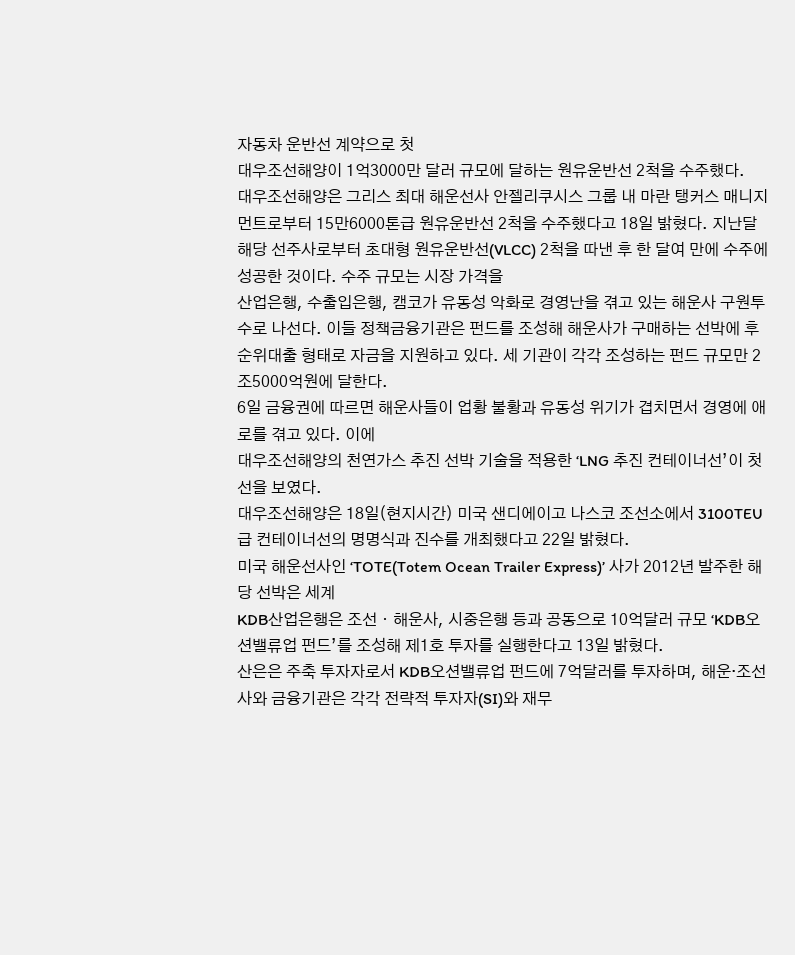자동차 운반선 계약으로 첫
대우조선해양이 1억3000만 달러 규모에 달하는 원유운반선 2척을 수주했다.
대우조선해양은 그리스 최대 해운선사 안젤리쿠시스 그룹 내 마란 탱커스 매니지먼트로부터 15만6000톤급 원유운반선 2척을 수주했다고 18일 밝혔다. 지난달 해당 선주사로부터 초대형 원유운반선(VLCC) 2척을 따낸 후 한 달여 만에 수주에 성공한 것이다. 수주 규모는 시장 가격을
산업은행, 수출입은행, 캠코가 유동성 악화로 경영난을 겪고 있는 해운사 구원투수로 나선다. 이들 정책금융기관은 펀드를 조성해 해운사가 구매하는 선박에 후순위대출 형태로 자금을 지원하고 있다. 세 기관이 각각 조성하는 펀드 규모만 2조5000억원에 달한다.
6일 금융권에 따르면 해운사들이 업황 불황과 유동성 위기가 겹치면서 경영에 애로를 겪고 있다. 이에
대우조선해양의 천연가스 추진 선박 기술을 적용한 ‘LNG 추진 컨테이너선’이 첫 선을 보였다.
대우조선해양은 18일(현지시간) 미국 샌디에이고 나스코 조선소에서 3100TEU급 컨테이너선의 명명식과 진수를 개최했다고 22일 밝혔다.
미국 해운선사인 ‘TOTE(Totem Ocean Trailer Express)’ 사가 2012년 발주한 해당 선박은 세계
KDB산업은행은 조선ㆍ해운사, 시중은행 등과 공동으로 10억달러 규모 ‘KDB오션밸류업 펀드’를 조성해 제1호 투자를 실행한다고 13일 밝혔다.
산은은 주축 투자자로서 KDB오션밸류업 펀드에 7억달러를 투자하며, 해운·조선사와 금융기관은 각각 전략적 투자자(SI)와 재무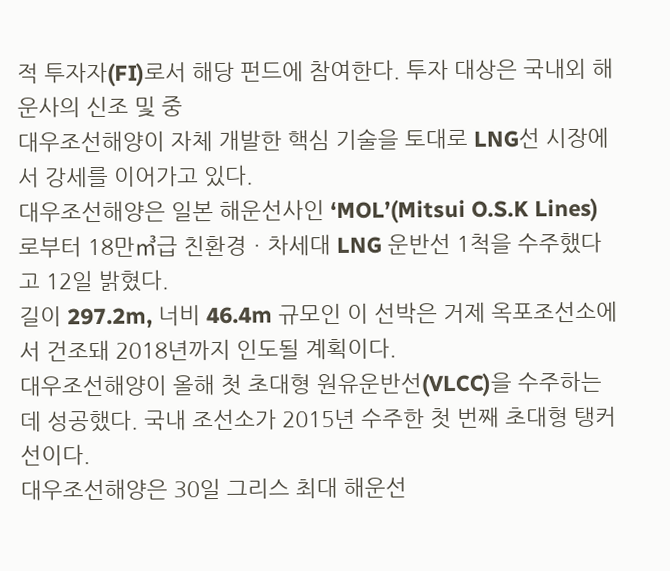적 투자자(FI)로서 해당 펀드에 참여한다. 투자 대상은 국내외 해운사의 신조 및 중
대우조선해양이 자체 개발한 핵심 기술을 토대로 LNG선 시장에서 강세를 이어가고 있다.
대우조선해양은 일본 해운선사인 ‘MOL’(Mitsui O.S.K Lines)로부터 18만㎥급 친환경ㆍ차세대 LNG 운반선 1척을 수주했다고 12일 밝혔다.
길이 297.2m, 너비 46.4m 규모인 이 선박은 거제 옥포조선소에서 건조돼 2018년까지 인도될 계획이다.
대우조선해양이 올해 첫 초대형 원유운반선(VLCC)을 수주하는데 성공했다. 국내 조선소가 2015년 수주한 첫 번째 초대형 탱커선이다.
대우조선해양은 30일 그리스 최대 해운선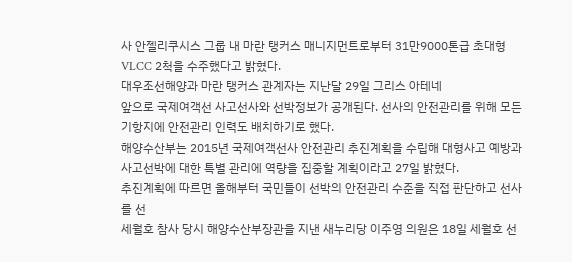사 안젤리쿠시스 그룹 내 마란 탱커스 매니지먼트로부터 31만9000톤급 초대형 VLCC 2척을 수주했다고 밝혔다.
대우조선해양과 마란 탱커스 관계자는 지난달 29일 그리스 아테네
앞으로 국제여객선 사고선사와 선박정보가 공개된다. 선사의 안전관리를 위해 모든 기항지에 안전관리 인력도 배치하기로 했다.
해양수산부는 2015년 국제여객선사 안전관리 추진계획을 수립해 대형사고 예방과 사고선박에 대한 특별 관리에 역량을 집중할 계획이라고 27일 밝혔다.
추진계획에 따르면 올해부터 국민들이 선박의 안전관리 수준을 직접 판단하고 선사를 선
세월호 참사 당시 해양수산부장관을 지낸 새누리당 이주영 의원은 18일 세월호 선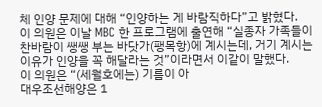체 인양 문제에 대해 “인양하는 게 바람직하다”고 밝혔다.
이 의원은 이날 MBC 한 프로그램에 출연해 “실종자 가족들이 찬바람이 쌩쌩 부는 바닷가(팽목항)에 계시는데, 거기 계시는 이유가 인양을 꼭 해달라는 것”이라면서 이같이 말했다.
이 의원은 “(세월호에는) 기름이 아
대우조선해양은 1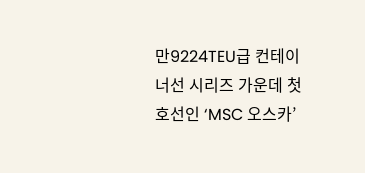만9224TEU급 컨테이너선 시리즈 가운데 첫 호선인 ‘MSC 오스카’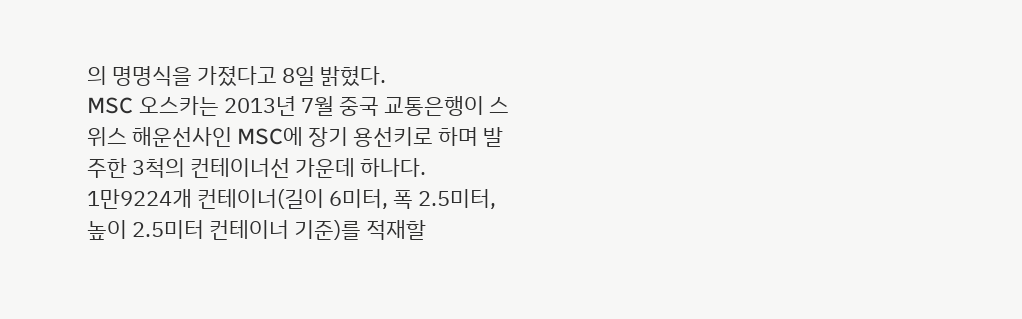의 명명식을 가졌다고 8일 밝혔다.
MSC 오스카는 2013년 7월 중국 교통은행이 스위스 해운선사인 MSC에 장기 용선키로 하며 발주한 3척의 컨테이너선 가운데 하나다.
1만9224개 컨테이너(길이 6미터, 폭 2.5미터, 높이 2.5미터 컨테이너 기준)를 적재할